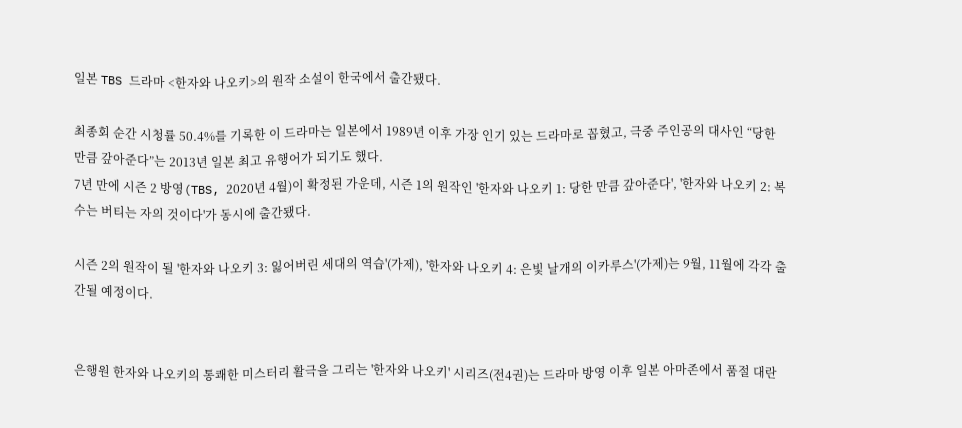일본 TBS 드라마 <한자와 나오키>의 원작 소설이 한국에서 출간됐다.

최종회 순간 시청률 50.4%를 기록한 이 드라마는 일본에서 1989년 이후 가장 인기 있는 드라마로 꼽혔고, 극중 주인공의 대사인 “당한 만큼 갚아준다”는 2013년 일본 최고 유행어가 되기도 했다.
7년 만에 시즌 2 방영(TBS, 2020년 4월)이 확정된 가운데, 시즌 1의 원작인 '한자와 나오키 1: 당한 만큼 갚아준다', '한자와 나오키 2: 복수는 버티는 자의 것이다'가 동시에 출간됐다.

시즌 2의 원작이 될 '한자와 나오키 3: 잃어버린 세대의 역습'(가제), '한자와 나오키 4: 은빛 날개의 이카루스'(가제)는 9월, 11월에 각각 출간될 예정이다.


은행원 한자와 나오키의 통쾌한 미스터리 활극을 그리는 '한자와 나오키' 시리즈(전4권)는 드라마 방영 이후 일본 아마존에서 품절 대란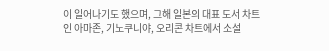이 일어나기도 했으며, 그해 일본의 대표 도서 차트인 아마존, 기노쿠니야, 오리콘 차트에서 소설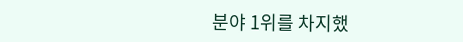분야 1위를 차지했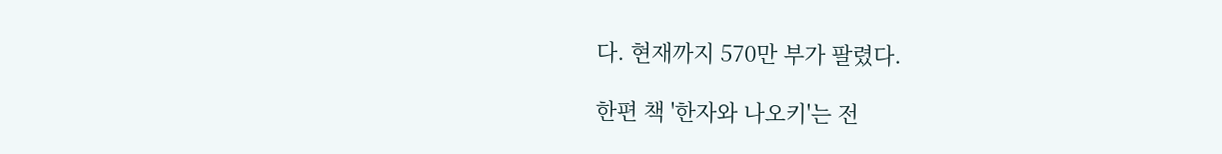다. 현재까지 570만 부가 팔렸다.

한편 책 '한자와 나오키'는 전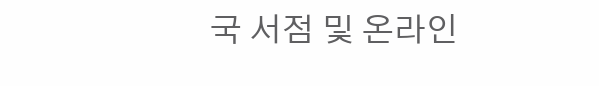국 서점 및 온라인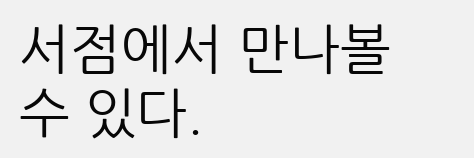서점에서 만나볼 수 있다.